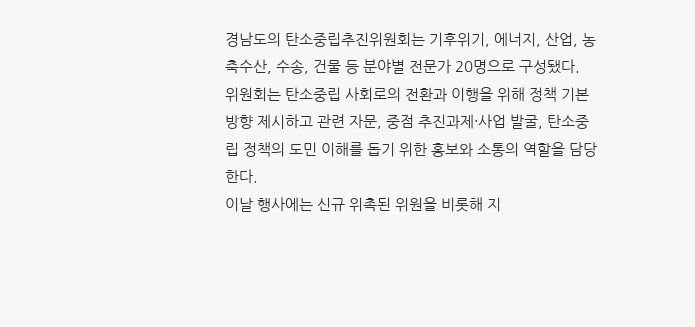경남도의 탄소중립추진위원회는 기후위기, 에너지, 산업, 농축수산, 수송, 건물 등 분야별 전문가 20명으로 구성됐다.
위원회는 탄소중립 사회로의 전환과 이행을 위해 정책 기본방향 제시하고 관련 자문, 중점 추진과제·사업 발굴, 탄소중립 정책의 도민 이해를 돕기 위한 홍보와 소통의 역할을 담당한다.
이날 행사에는 신규 위촉된 위원을 비롯해 지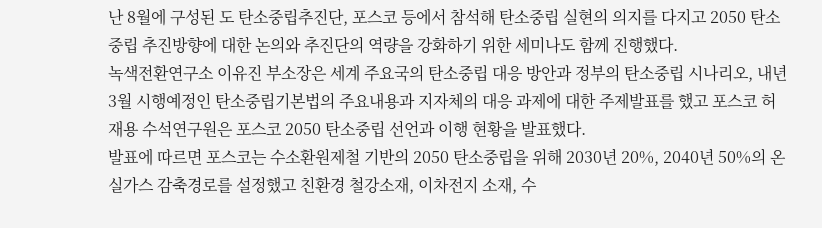난 8월에 구성된 도 탄소중립추진단, 포스코 등에서 참석해 탄소중립 실현의 의지를 다지고 2050 탄소중립 추진방향에 대한 논의와 추진단의 역량을 강화하기 위한 세미나도 함께 진행했다.
녹색전환연구소 이유진 부소장은 세계 주요국의 탄소중립 대응 방안과 정부의 탄소중립 시나리오, 내년 3월 시행예정인 탄소중립기본법의 주요내용과 지자체의 대응 과제에 대한 주제발표를 했고 포스코 허재용 수석연구원은 포스코 2050 탄소중립 선언과 이행 현황을 발표했다.
발표에 따르면 포스코는 수소환원제철 기반의 2050 탄소중립을 위해 2030년 20%, 2040년 50%의 온실가스 감축경로를 설정했고 친환경 철강소재, 이차전지 소재, 수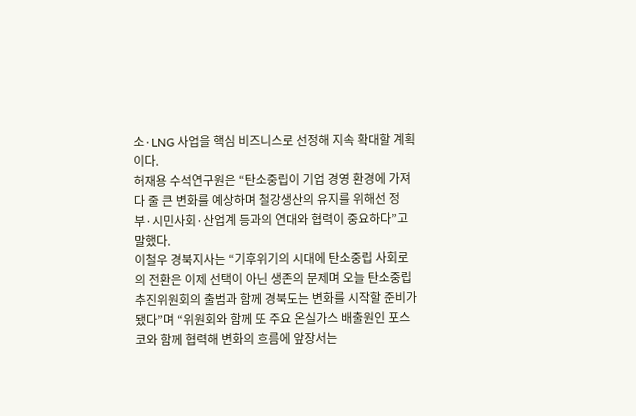소·LNG 사업을 핵심 비즈니스로 선정해 지속 확대할 계획이다.
허재용 수석연구원은 “탄소중립이 기업 경영 환경에 가져다 줄 큰 변화를 예상하며 철강생산의 유지를 위해선 정부·시민사회·산업계 등과의 연대와 협력이 중요하다”고 말했다.
이철우 경북지사는 “기후위기의 시대에 탄소중립 사회로의 전환은 이제 선택이 아닌 생존의 문제며 오늘 탄소중립추진위원회의 출범과 함께 경북도는 변화를 시작할 준비가 됐다”며 “위원회와 함께 또 주요 온실가스 배출원인 포스코와 함께 협력해 변화의 흐름에 앞장서는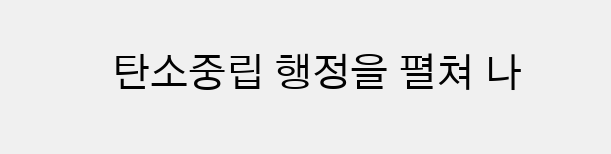탄소중립 행정을 펼쳐 나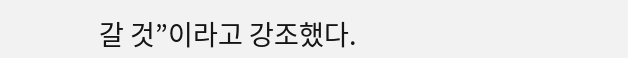갈 것”이라고 강조했다.